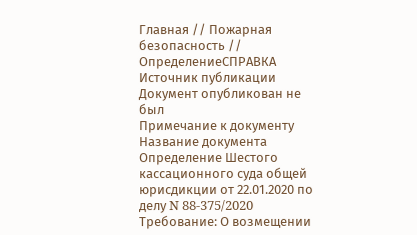Главная // Пожарная безопасность // ОпределениеСПРАВКА
Источник публикации
Документ опубликован не был
Примечание к документу
Название документа
Определение Шестого кассационного суда общей юрисдикции от 22.01.2020 по делу N 88-375/2020
Требование: О возмещении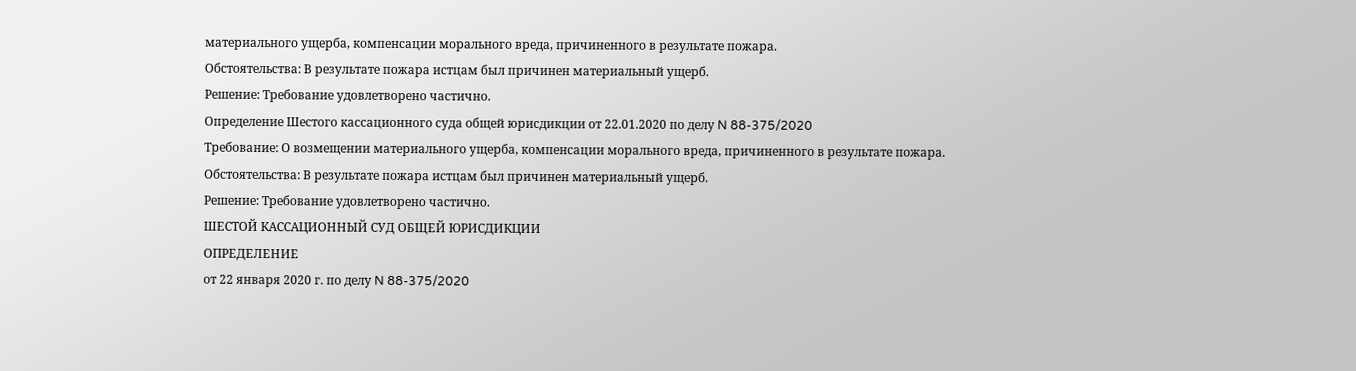материального ущерба, компенсации морального вреда, причиненного в результате пожара.
Обстоятельства: В результате пожара истцам был причинен материальный ущерб.
Решение: Требование удовлетворено частично.
Определение Шестого кассационного суда общей юрисдикции от 22.01.2020 по делу N 88-375/2020
Требование: О возмещении материального ущерба, компенсации морального вреда, причиненного в результате пожара.
Обстоятельства: В результате пожара истцам был причинен материальный ущерб.
Решение: Требование удовлетворено частично.
ШЕСТОЙ КАССАЦИОННЫЙ СУД ОБЩЕЙ ЮРИСДИКЦИИ
ОПРЕДЕЛЕНИЕ
от 22 января 2020 г. по делу N 88-375/2020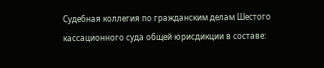Судебная коллегия по гражданским делам Шестого кассационного суда общей юрисдикции в составе: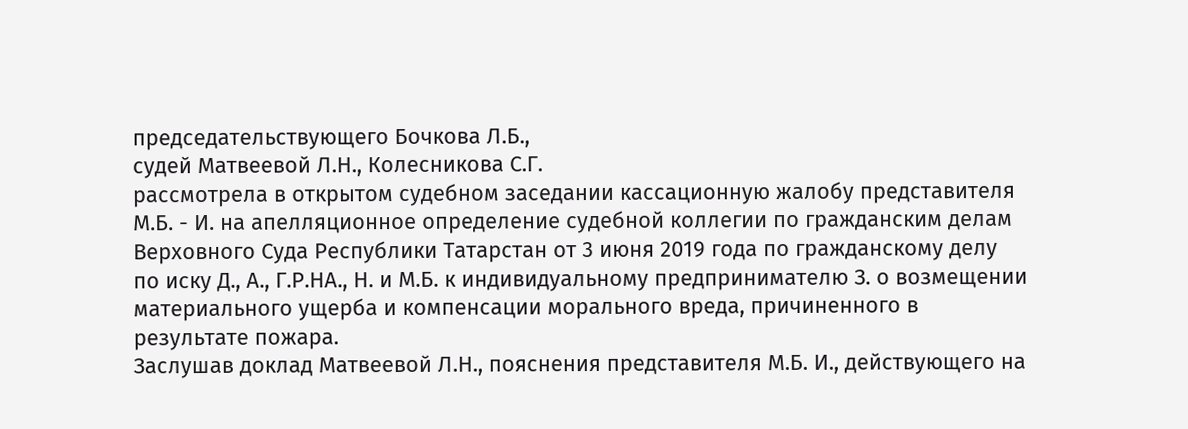председательствующего Бочкова Л.Б.,
судей Матвеевой Л.Н., Колесникова С.Г.
рассмотрела в открытом судебном заседании кассационную жалобу представителя М.Б. - И. на апелляционное определение судебной коллегии по гражданским делам Верховного Суда Республики Татарстан от 3 июня 2019 года по гражданскому делу по иску Д., А., Г.Р.НА., Н. и М.Б. к индивидуальному предпринимателю З. о возмещении материального ущерба и компенсации морального вреда, причиненного в результате пожара.
Заслушав доклад Матвеевой Л.Н., пояснения представителя М.Б. И., действующего на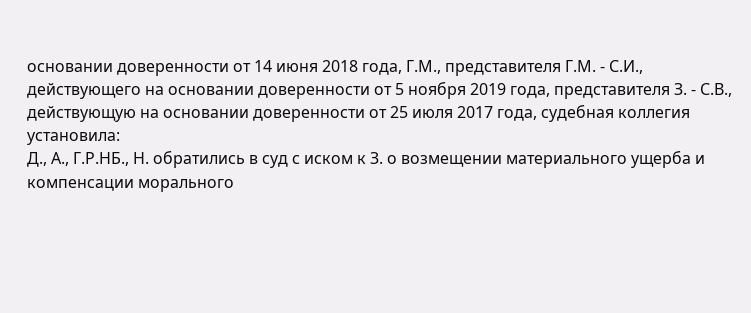основании доверенности от 14 июня 2018 года, Г.М., представителя Г.М. - С.И., действующего на основании доверенности от 5 ноября 2019 года, представителя З. - С.В., действующую на основании доверенности от 25 июля 2017 года, судебная коллегия
установила:
Д., А., Г.Р.НБ., Н. обратились в суд с иском к З. о возмещении материального ущерба и компенсации морального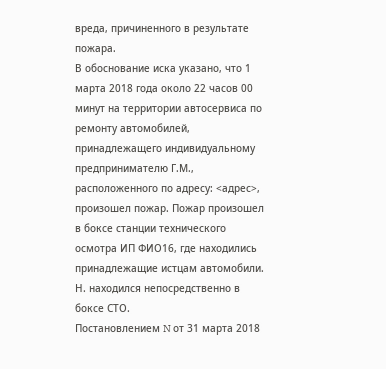вреда, причиненного в результате пожара.
В обоснование иска указано, что 1 марта 2018 года около 22 часов 00 минут на территории автосервиса по ремонту автомобилей, принадлежащего индивидуальному предпринимателю Г.М., расположенного по адресу: <адрес>, произошел пожар. Пожар произошел в боксе станции технического осмотра ИП ФИО16, где находились принадлежащие истцам автомобили. Н. находился непосредственно в боксе СТО.
Постановлением N от 31 марта 2018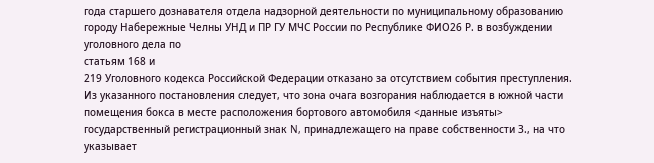года старшего дознавателя отдела надзорной деятельности по муниципальному образованию городу Набережные Челны УНД и ПР ГУ МЧС России по Республике ФИО26 Р. в возбуждении уголовного дела по
статьям 168 и
219 Уголовного кодекса Российской Федерации отказано за отсутствием события преступления.
Из указанного постановления следует, что зона очага возгорания наблюдается в южной части помещения бокса в месте расположения бортового автомобиля <данные изъяты> государственный регистрационный знак N, принадлежащего на праве собственности З., на что указывает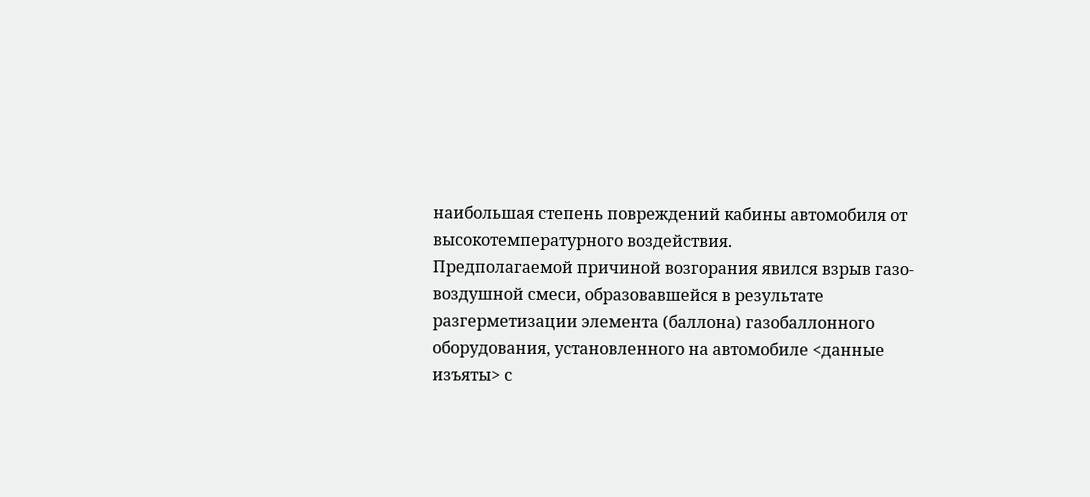наибольшая степень повреждений кабины автомобиля от высокотемпературного воздействия.
Предполагаемой причиной возгорания явился взрыв газо-воздушной смеси, образовавшейся в результате разгерметизации элемента (баллона) газобаллонного оборудования, установленного на автомобиле <данные изъяты> с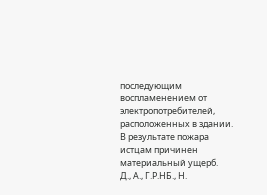последующим воспламенением от электропотребителей, расположенных в здании.
В результате пожара истцам причинен материальный ущерб.
Д., А., Г.Р.НБ., Н.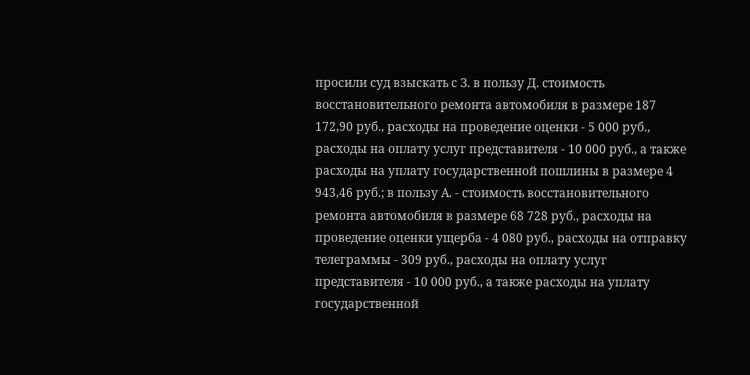просили суд взыскать с З. в пользу Д. стоимость восстановительного ремонта автомобиля в размере 187 172,90 руб., расходы на проведение оценки - 5 000 руб., расходы на оплату услуг представителя - 10 000 руб., а также расходы на уплату государственной пошлины в размере 4 943,46 руб.; в пользу А. - стоимость восстановительного ремонта автомобиля в размере 68 728 руб., расходы на проведение оценки ущерба - 4 080 руб., расходы на отправку телеграммы - 309 руб., расходы на оплату услуг представителя - 10 000 руб., а также расходы на уплату государственной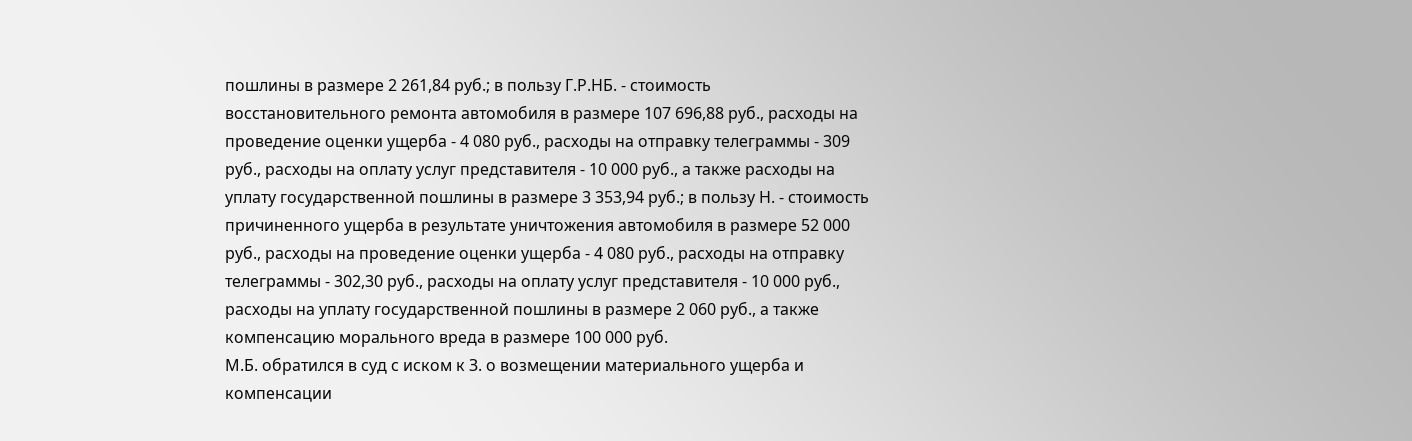пошлины в размере 2 261,84 руб.; в пользу Г.Р.НБ. - стоимость восстановительного ремонта автомобиля в размере 107 696,88 руб., расходы на проведение оценки ущерба - 4 080 руб., расходы на отправку телеграммы - 309 руб., расходы на оплату услуг представителя - 10 000 руб., а также расходы на уплату государственной пошлины в размере 3 353,94 руб.; в пользу Н. - стоимость причиненного ущерба в результате уничтожения автомобиля в размере 52 000 руб., расходы на проведение оценки ущерба - 4 080 руб., расходы на отправку телеграммы - 302,30 руб., расходы на оплату услуг представителя - 10 000 руб., расходы на уплату государственной пошлины в размере 2 060 руб., а также компенсацию морального вреда в размере 100 000 руб.
М.Б. обратился в суд с иском к З. о возмещении материального ущерба и компенсации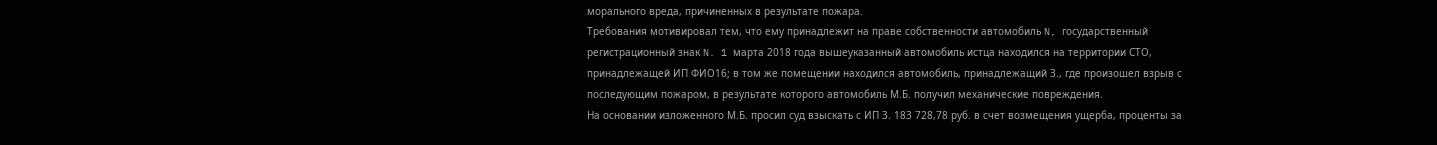морального вреда, причиненных в результате пожара.
Требования мотивировал тем, что ему принадлежит на праве собственности автомобиль N, государственный регистрационный знак N. 1 марта 2018 года вышеуказанный автомобиль истца находился на территории СТО, принадлежащей ИП ФИО16; в том же помещении находился автомобиль, принадлежащий З., где произошел взрыв с последующим пожаром, в результате которого автомобиль М.Б. получил механические повреждения.
На основании изложенного М.Б. просил суд взыскать с ИП З. 183 728,78 руб. в счет возмещения ущерба, проценты за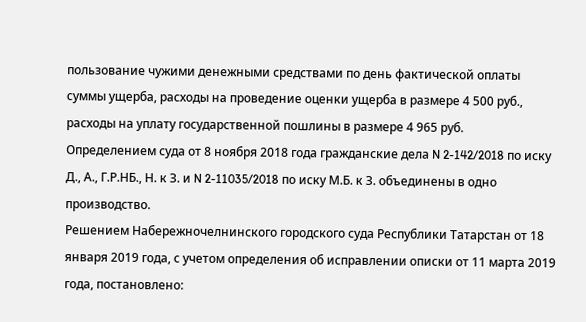пользование чужими денежными средствами по день фактической оплаты суммы ущерба, расходы на проведение оценки ущерба в размере 4 500 руб., расходы на уплату государственной пошлины в размере 4 965 руб.
Определением суда от 8 ноября 2018 года гражданские дела N 2-142/2018 по иску Д., А., Г.Р.НБ., Н. к З. и N 2-11035/2018 по иску М.Б. к З. объединены в одно производство.
Решением Набережночелнинского городского суда Республики Татарстан от 18 января 2019 года, с учетом определения об исправлении описки от 11 марта 2019 года, постановлено: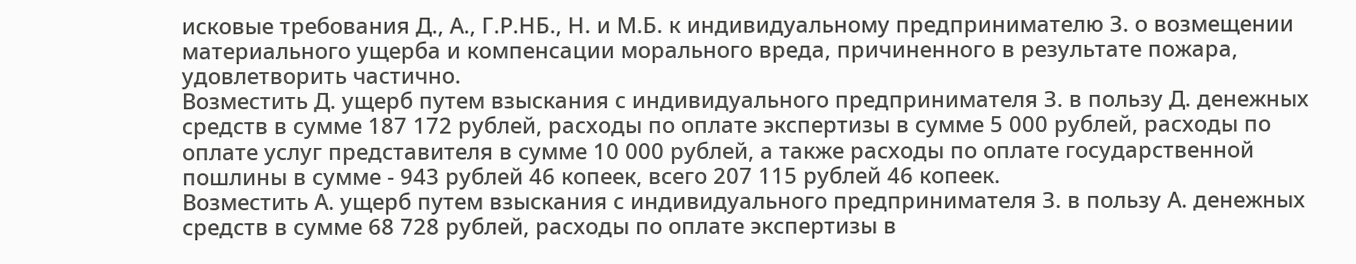исковые требования Д., А., Г.Р.НБ., Н. и М.Б. к индивидуальному предпринимателю З. о возмещении материального ущерба и компенсации морального вреда, причиненного в результате пожара, удовлетворить частично.
Возместить Д. ущерб путем взыскания с индивидуального предпринимателя З. в пользу Д. денежных средств в сумме 187 172 рублей, расходы по оплате экспертизы в сумме 5 000 рублей, расходы по оплате услуг представителя в сумме 10 000 рублей, а также расходы по оплате государственной пошлины в сумме - 943 рублей 46 копеек, всего 207 115 рублей 46 копеек.
Возместить А. ущерб путем взыскания с индивидуального предпринимателя З. в пользу А. денежных средств в сумме 68 728 рублей, расходы по оплате экспертизы в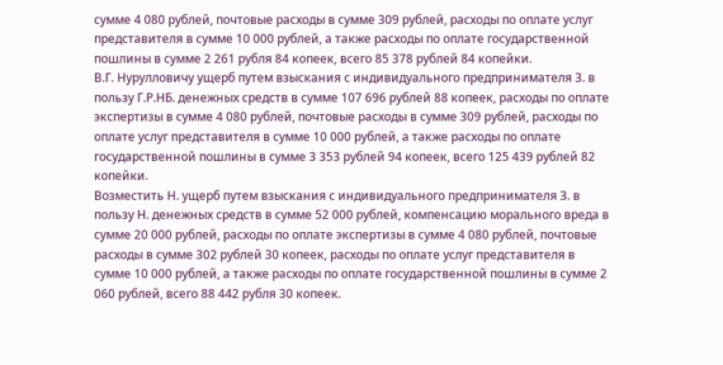сумме 4 080 рублей, почтовые расходы в сумме 309 рублей, расходы по оплате услуг представителя в сумме 10 000 рублей, а также расходы по оплате государственной пошлины в сумме 2 261 рубля 84 копеек, всего 85 378 рублей 84 копейки.
В.Г. Нурулловичу ущерб путем взыскания с индивидуального предпринимателя З. в пользу Г.Р.НБ. денежных средств в сумме 107 696 рублей 88 копеек, расходы по оплате экспертизы в сумме 4 080 рублей, почтовые расходы в сумме 309 рублей, расходы по оплате услуг представителя в сумме 10 000 рублей, а также расходы по оплате государственной пошлины в сумме 3 353 рублей 94 копеек, всего 125 439 рублей 82 копейки.
Возместить Н. ущерб путем взыскания с индивидуального предпринимателя З. в пользу Н. денежных средств в сумме 52 000 рублей, компенсацию морального вреда в сумме 20 000 рублей, расходы по оплате экспертизы в сумме 4 080 рублей, почтовые расходы в сумме 302 рублей 30 копеек, расходы по оплате услуг представителя в сумме 10 000 рублей, а также расходы по оплате государственной пошлины в сумме 2 060 рублей, всего 88 442 рубля 30 копеек.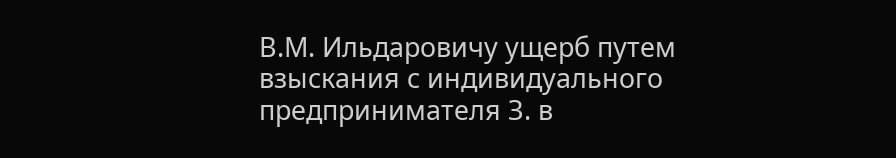В.М. Ильдаровичу ущерб путем взыскания с индивидуального предпринимателя З. в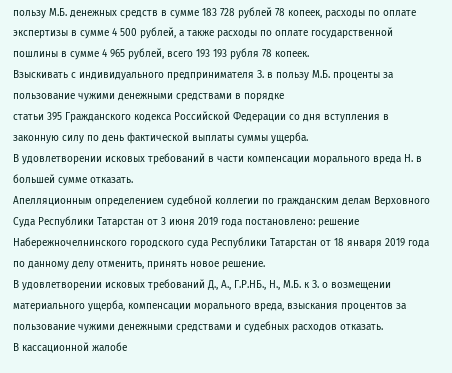пользу М.Б. денежных средств в сумме 183 728 рублей 78 копеек, расходы по оплате экспертизы в сумме 4 500 рублей, а также расходы по оплате государственной пошлины в сумме 4 965 рублей, всего 193 193 рубля 78 копеек.
Взыскивать с индивидуального предпринимателя З. в пользу М.Б. проценты за пользование чужими денежными средствами в порядке
статьи 395 Гражданского кодекса Российской Федерации со дня вступления в законную силу по день фактической выплаты суммы ущерба.
В удовлетворении исковых требований в части компенсации морального вреда Н. в большей сумме отказать.
Апелляционным определением судебной коллегии по гражданским делам Верховного Суда Республики Татарстан от 3 июня 2019 года постановлено: решение Набережночелнинского городского суда Республики Татарстан от 18 января 2019 года по данному делу отменить, принять новое решение.
В удовлетворении исковых требований Д., А., Г.Р.НБ., Н., М.Б. к З. о возмещении материального ущерба, компенсации морального вреда, взыскания процентов за пользование чужими денежными средствами и судебных расходов отказать.
В кассационной жалобе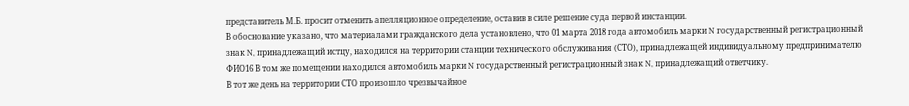представитель М.Б. просит отменить апелляционное определение, оставив в силе решение суда первой инстанции.
В обоснование указано, что материалами гражданского дела установлено, что 01 марта 2018 года автомобиль марки N государственный регистрационный знак N, принадлежащий истцу, находился на территории станции технического обслуживания (СТО), принадлежащей индивидуальному предпринимателю ФИО16 В том же помещении находился автомобиль марки N государственный регистрационный знак N, принадлежащий ответчику.
В тот же день на территории СТО произошло чрезвычайное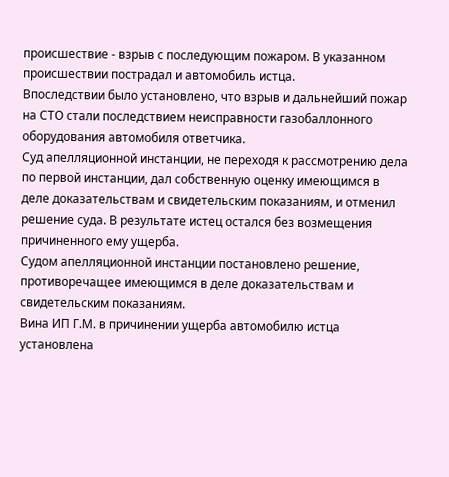происшествие - взрыв с последующим пожаром. В указанном происшествии пострадал и автомобиль истца.
Впоследствии было установлено, что взрыв и дальнейший пожар на СТО стали последствием неисправности газобаллонного оборудования автомобиля ответчика.
Суд апелляционной инстанции, не переходя к рассмотрению дела по первой инстанции, дал собственную оценку имеющимся в деле доказательствам и свидетельским показаниям, и отменил решение суда. В результате истец остался без возмещения причиненного ему ущерба.
Судом апелляционной инстанции постановлено решение, противоречащее имеющимся в деле доказательствам и свидетельским показаниям.
Вина ИП Г.М. в причинении ущерба автомобилю истца установлена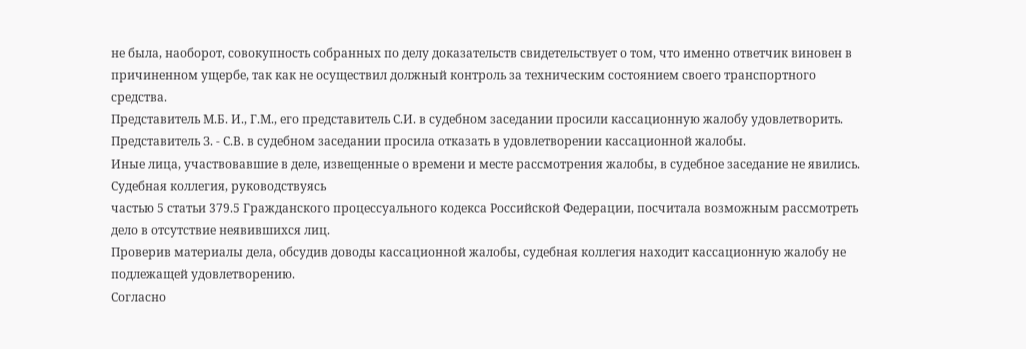не была, наоборот, совокупность собранных по делу доказательств свидетельствует о том, что именно ответчик виновен в причиненном ущербе, так как не осуществил должный контроль за техническим состоянием своего транспортного средства.
Представитель М.Б. И., Г.М., его представитель С.И. в судебном заседании просили кассационную жалобу удовлетворить.
Представитель З. - С.В. в судебном заседании просила отказать в удовлетворении кассационной жалобы.
Иные лица, участвовавшие в деле, извещенные о времени и месте рассмотрения жалобы, в судебное заседание не явились.
Судебная коллегия, руководствуясь
частью 5 статьи 379.5 Гражданского процессуального кодекса Российской Федерации, посчитала возможным рассмотреть дело в отсутствие неявившихся лиц.
Проверив материалы дела, обсудив доводы кассационной жалобы, судебная коллегия находит кассационную жалобу не подлежащей удовлетворению.
Согласно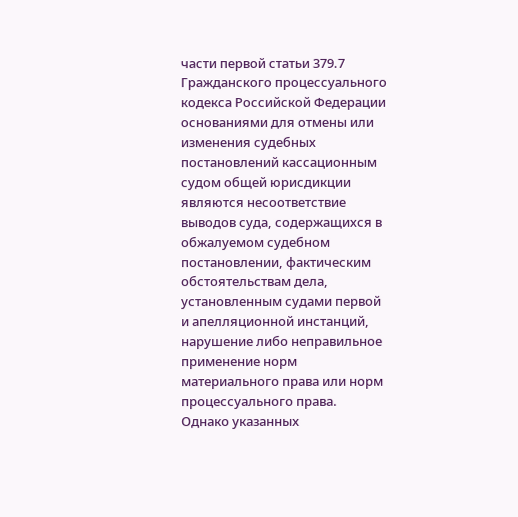части первой статьи 379.7 Гражданского процессуального кодекса Российской Федерации основаниями для отмены или изменения судебных постановлений кассационным судом общей юрисдикции являются несоответствие выводов суда, содержащихся в обжалуемом судебном постановлении, фактическим обстоятельствам дела, установленным судами первой и апелляционной инстанций, нарушение либо неправильное применение норм материального права или норм процессуального права.
Однако указанных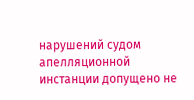нарушений судом апелляционной инстанции допущено не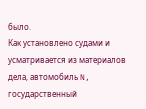было.
Как установлено судами и усматривается из материалов дела, автомобиль N, государственный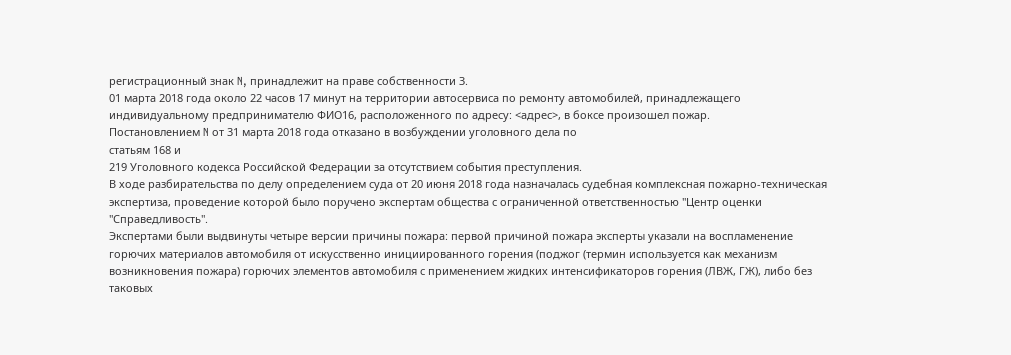регистрационный знак N, принадлежит на праве собственности З.
01 марта 2018 года около 22 часов 17 минут на территории автосервиса по ремонту автомобилей, принадлежащего индивидуальному предпринимателю ФИО16, расположенного по адресу: <адрес>, в боксе произошел пожар.
Постановлением N от 31 марта 2018 года отказано в возбуждении уголовного дела по
статьям 168 и
219 Уголовного кодекса Российской Федерации за отсутствием события преступления.
В ходе разбирательства по делу определением суда от 20 июня 2018 года назначалась судебная комплексная пожарно-техническая экспертиза, проведение которой было поручено экспертам общества с ограниченной ответственностью "Центр оценки "Справедливость".
Экспертами были выдвинуты четыре версии причины пожара: первой причиной пожара эксперты указали на воспламенение горючих материалов автомобиля от искусственно инициированного горения (поджог (термин используется как механизм возникновения пожара) горючих элементов автомобиля с применением жидких интенсификаторов горения (ЛВЖ, ГЖ), либо без таковых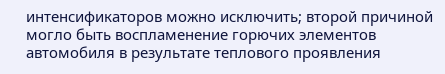интенсификаторов можно исключить; второй причиной могло быть воспламенение горючих элементов автомобиля в результате теплового проявления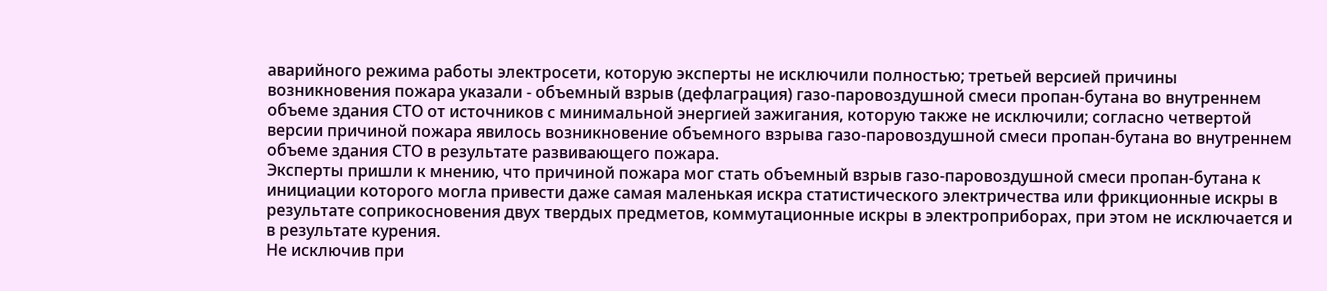аварийного режима работы электросети, которую эксперты не исключили полностью; третьей версией причины возникновения пожара указали - объемный взрыв (дефлаграция) газо-паровоздушной смеси пропан-бутана во внутреннем объеме здания СТО от источников с минимальной энергией зажигания, которую также не исключили; согласно четвертой версии причиной пожара явилось возникновение объемного взрыва газо-паровоздушной смеси пропан-бутана во внутреннем объеме здания СТО в результате развивающего пожара.
Эксперты пришли к мнению, что причиной пожара мог стать объемный взрыв газо-паровоздушной смеси пропан-бутана к инициации которого могла привести даже самая маленькая искра статистического электричества или фрикционные искры в результате соприкосновения двух твердых предметов, коммутационные искры в электроприборах, при этом не исключается и в результате курения.
Не исключив при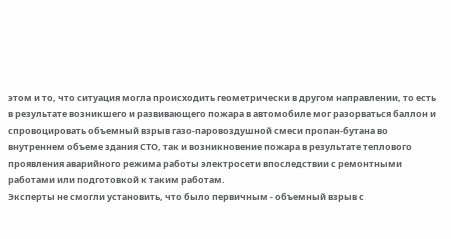этом и то, что ситуация могла происходить геометрически в другом направлении, то есть в результате возникшего и развивающего пожара в автомобиле мог разорваться баллон и спровоцировать объемный взрыв газо-паровоздушной смеси пропан-бутана во внутреннем объеме здания СТО, так и возникновение пожара в результате теплового проявления аварийного режима работы электросети впоследствии с ремонтными работами или подготовкой к таким работам.
Эксперты не смогли установить, что было первичным - объемный взрыв с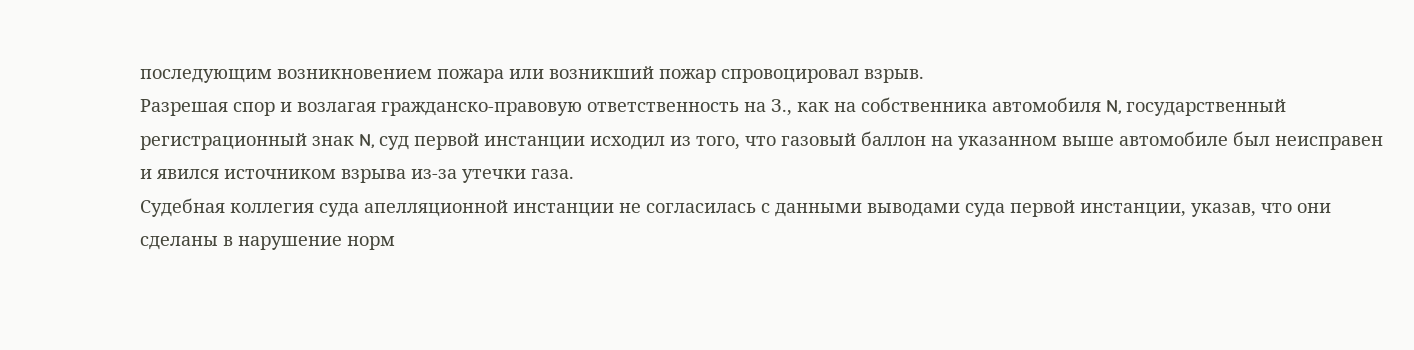последующим возникновением пожара или возникший пожар спровоцировал взрыв.
Разрешая спор и возлагая гражданско-правовую ответственность на З., как на собственника автомобиля N, государственный регистрационный знак N, суд первой инстанции исходил из того, что газовый баллон на указанном выше автомобиле был неисправен и явился источником взрыва из-за утечки газа.
Судебная коллегия суда апелляционной инстанции не согласилась с данными выводами суда первой инстанции, указав, что они сделаны в нарушение норм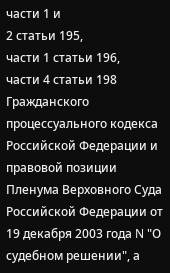части 1 и
2 статьи 195,
части 1 статьи 196,
части 4 статьи 198 Гражданского процессуального кодекса Российской Федерации и правовой позиции Пленума Верховного Суда Российской Федерации от 19 декабря 2003 года N "О судебном решении", а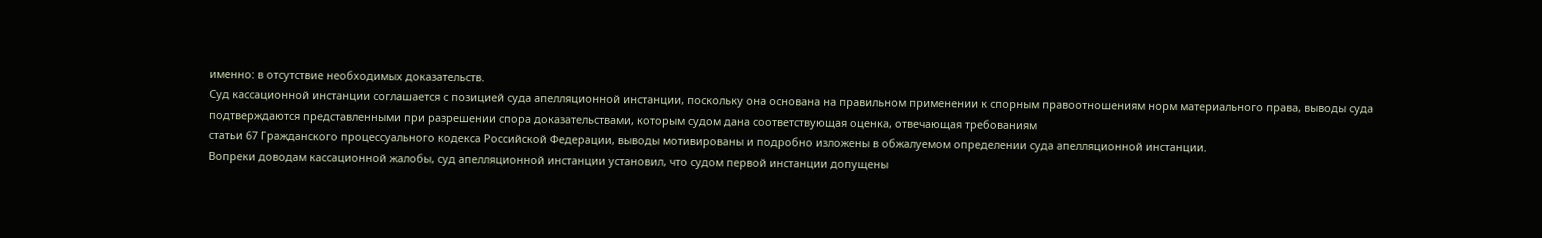именно: в отсутствие необходимых доказательств.
Суд кассационной инстанции соглашается с позицией суда апелляционной инстанции, поскольку она основана на правильном применении к спорным правоотношениям норм материального права, выводы суда подтверждаются представленными при разрешении спора доказательствами, которым судом дана соответствующая оценка, отвечающая требованиям
статьи 67 Гражданского процессуального кодекса Российской Федерации, выводы мотивированы и подробно изложены в обжалуемом определении суда апелляционной инстанции.
Вопреки доводам кассационной жалобы, суд апелляционной инстанции установил, что судом первой инстанции допущены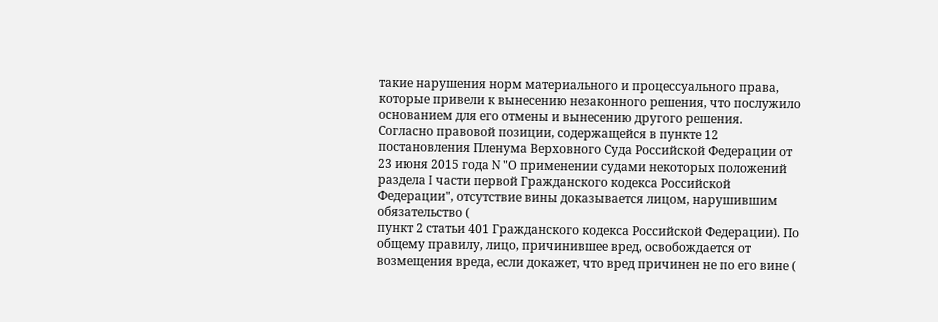такие нарушения норм материального и процессуального права, которые привели к вынесению незаконного решения, что послужило основанием для его отмены и вынесению другого решения.
Согласно правовой позиции, содержащейся в пункте 12 постановления Пленума Верховного Суда Российской Федерации от 23 июня 2015 года N "О применении судами некоторых положений раздела I части первой Гражданского кодекса Российской Федерации", отсутствие вины доказывается лицом, нарушившим обязательство (
пункт 2 статьи 401 Гражданского кодекса Российской Федерации). По общему правилу, лицо, причинившее вред, освобождается от возмещения вреда, если докажет, что вред причинен не по его вине (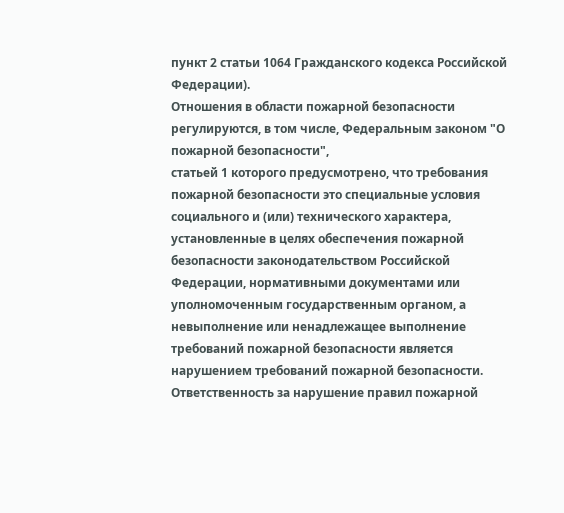пункт 2 статьи 1064 Гражданского кодекса Российской Федерации).
Отношения в области пожарной безопасности регулируются, в том числе, Федеральным законом "О пожарной безопасности",
статьей 1 которого предусмотрено, что требования пожарной безопасности это специальные условия социального и (или) технического характера, установленные в целях обеспечения пожарной безопасности законодательством Российской Федерации, нормативными документами или уполномоченным государственным органом, а невыполнение или ненадлежащее выполнение требований пожарной безопасности является нарушением требований пожарной безопасности.
Ответственность за нарушение правил пожарной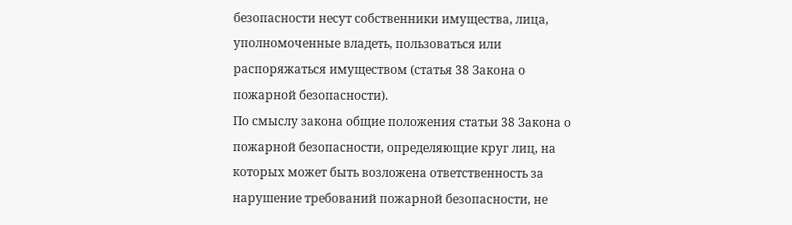безопасности несут собственники имущества, лица, уполномоченные владеть, пользоваться или распоряжаться имуществом (статья 38 Закона о пожарной безопасности).
По смыслу закона общие положения статьи 38 Закона о пожарной безопасности, определяющие круг лиц, на которых может быть возложена ответственность за нарушение требований пожарной безопасности, не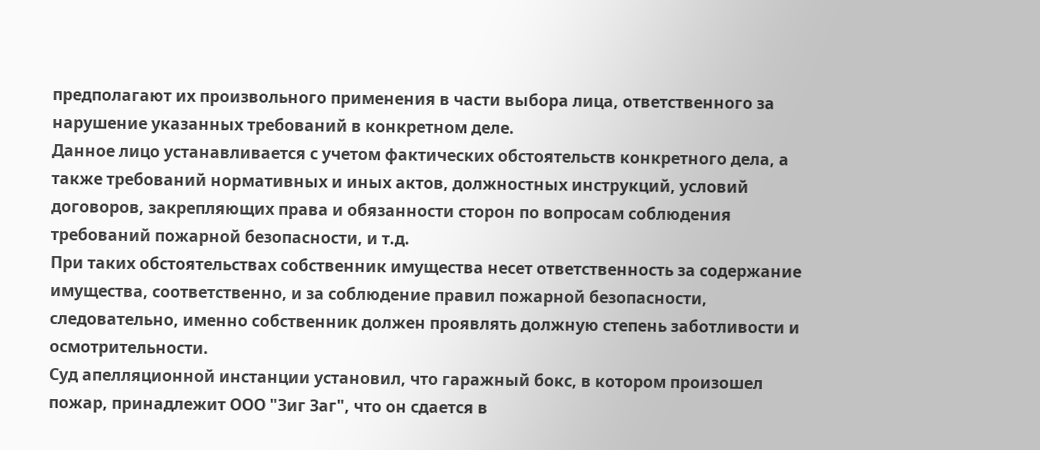предполагают их произвольного применения в части выбора лица, ответственного за нарушение указанных требований в конкретном деле.
Данное лицо устанавливается с учетом фактических обстоятельств конкретного дела, а также требований нормативных и иных актов, должностных инструкций, условий договоров, закрепляющих права и обязанности сторон по вопросам соблюдения требований пожарной безопасности, и т.д.
При таких обстоятельствах собственник имущества несет ответственность за содержание имущества, соответственно, и за соблюдение правил пожарной безопасности, следовательно, именно собственник должен проявлять должную степень заботливости и осмотрительности.
Суд апелляционной инстанции установил, что гаражный бокс, в котором произошел пожар, принадлежит ООО "Зиг Заг", что он сдается в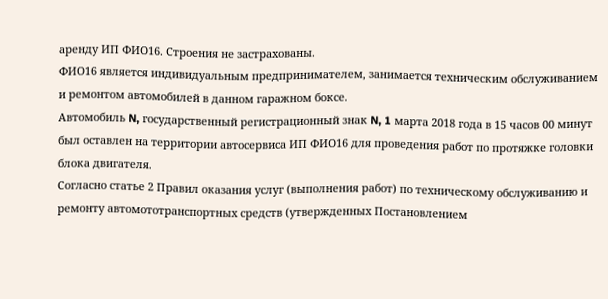аренду ИП ФИО16. Строения не застрахованы.
ФИО16 является индивидуальным предпринимателем, занимается техническим обслуживанием и ремонтом автомобилей в данном гаражном боксе.
Автомобиль N, государственный регистрационный знак N, 1 марта 2018 года в 15 часов 00 минут был оставлен на территории автосервиса ИП ФИО16 для проведения работ по протяжке головки блока двигателя.
Согласно статье 2 Правил оказания услуг (выполнения работ) по техническому обслуживанию и ремонту автомототранспортных средств (утвержденных Постановлением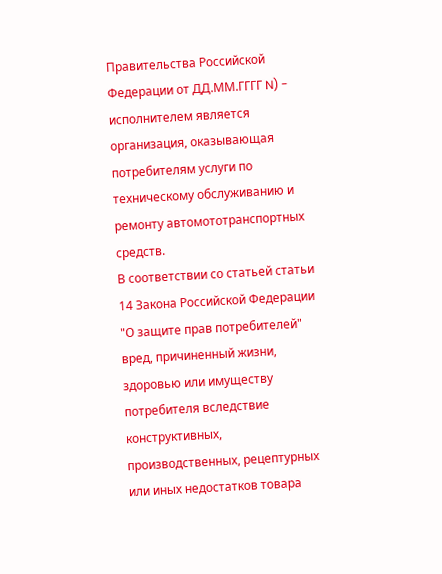Правительства Российской Федерации от ДД.ММ.ГГГГ N) - исполнителем является организация, оказывающая потребителям услуги по техническому обслуживанию и ремонту автомототранспортных средств.
В соответствии со статьей статьи 14 Закона Российской Федерации "О защите прав потребителей" вред, причиненный жизни, здоровью или имуществу потребителя вследствие конструктивных, производственных, рецептурных или иных недостатков товара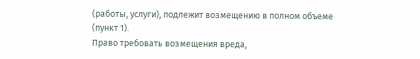(работы, услуги), подлежит возмещению в полном объеме
(пункт 1).
Право требовать возмещения вреда,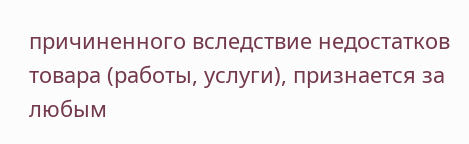причиненного вследствие недостатков товара (работы, услуги), признается за любым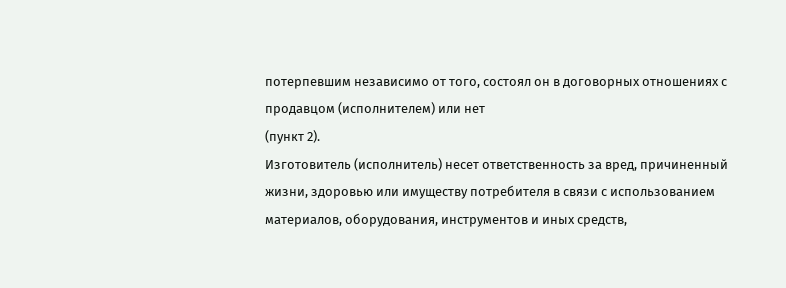потерпевшим независимо от того, состоял он в договорных отношениях с продавцом (исполнителем) или нет
(пункт 2).
Изготовитель (исполнитель) несет ответственность за вред, причиненный жизни, здоровью или имуществу потребителя в связи с использованием материалов, оборудования, инструментов и иных средств,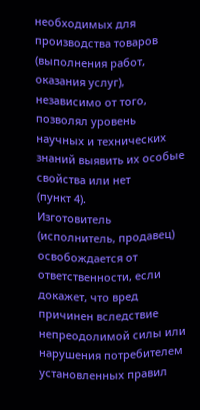необходимых для производства товаров (выполнения работ, оказания услуг), независимо от того, позволял уровень научных и технических знаний выявить их особые свойства или нет
(пункт 4).
Изготовитель (исполнитель, продавец) освобождается от ответственности, если докажет, что вред причинен вследствие непреодолимой силы или нарушения потребителем установленных правил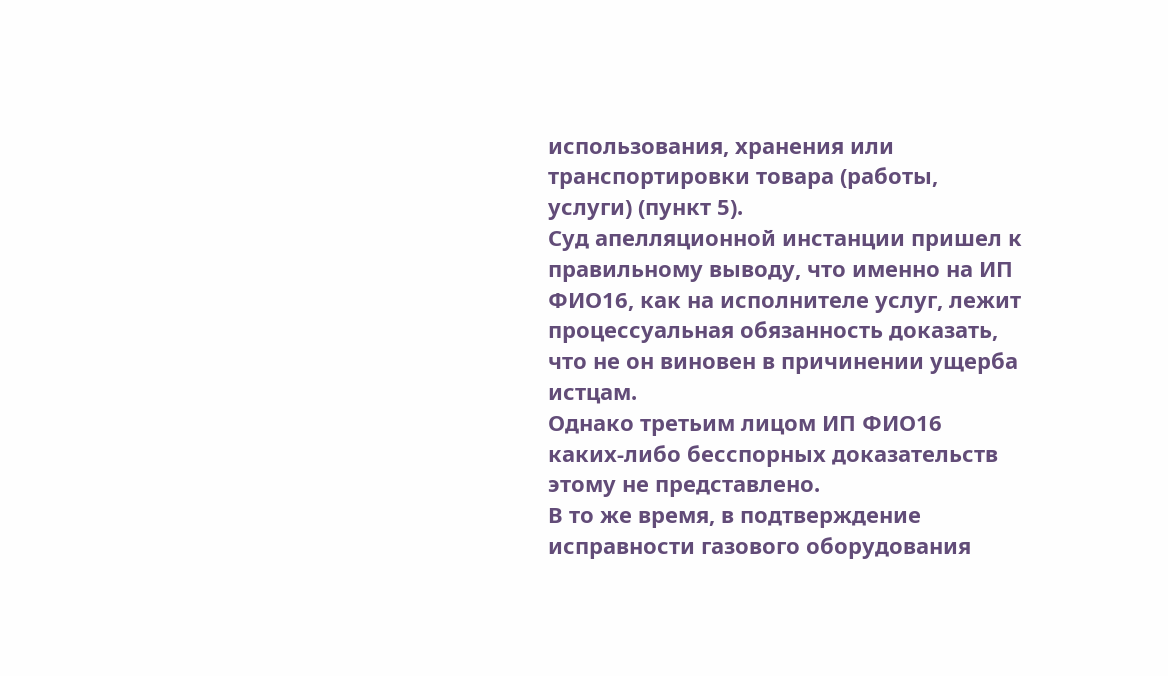использования, хранения или транспортировки товара (работы, услуги) (пункт 5).
Суд апелляционной инстанции пришел к правильному выводу, что именно на ИП ФИО16, как на исполнителе услуг, лежит процессуальная обязанность доказать, что не он виновен в причинении ущерба истцам.
Однако третьим лицом ИП ФИО16 каких-либо бесспорных доказательств этому не представлено.
В то же время, в подтверждение исправности газового оборудования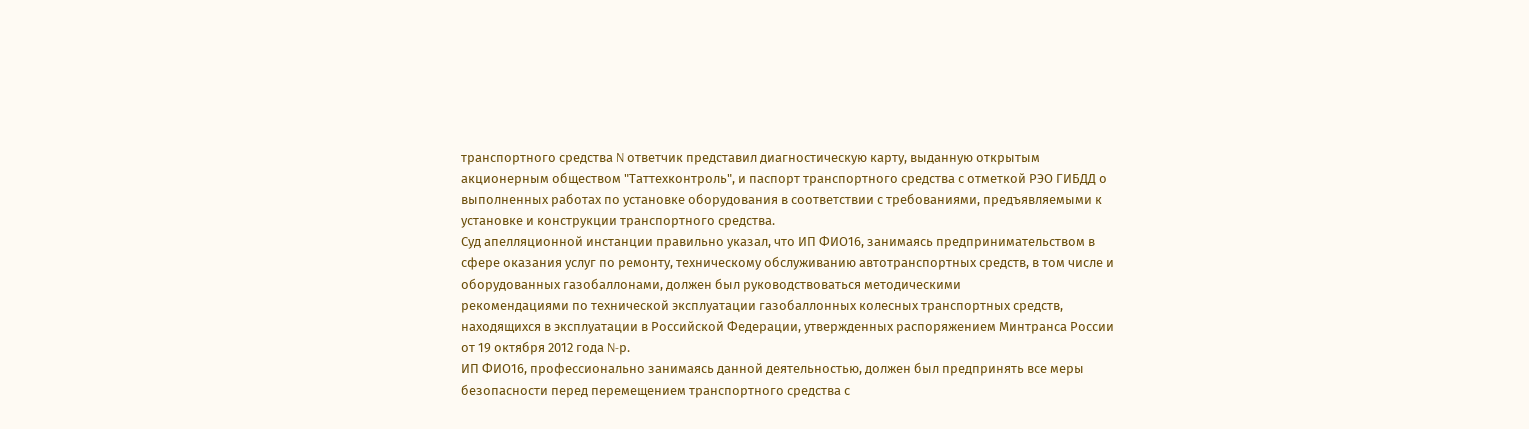транспортного средства N ответчик представил диагностическую карту, выданную открытым акционерным обществом "Таттехконтроль", и паспорт транспортного средства с отметкой РЭО ГИБДД о выполненных работах по установке оборудования в соответствии с требованиями, предъявляемыми к установке и конструкции транспортного средства.
Суд апелляционной инстанции правильно указал, что ИП ФИО16, занимаясь предпринимательством в сфере оказания услуг по ремонту, техническому обслуживанию автотранспортных средств, в том числе и оборудованных газобаллонами, должен был руководствоваться методическими
рекомендациями по технической эксплуатации газобаллонных колесных транспортных средств, находящихся в эксплуатации в Российской Федерации, утвержденных распоряжением Минтранса России от 19 октября 2012 года N-р.
ИП ФИО16, профессионально занимаясь данной деятельностью, должен был предпринять все меры безопасности перед перемещением транспортного средства с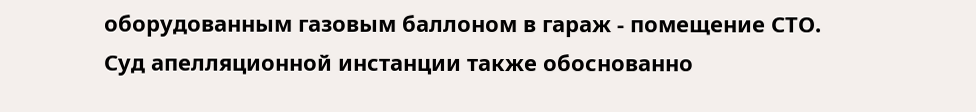оборудованным газовым баллоном в гараж - помещение СТО.
Суд апелляционной инстанции также обоснованно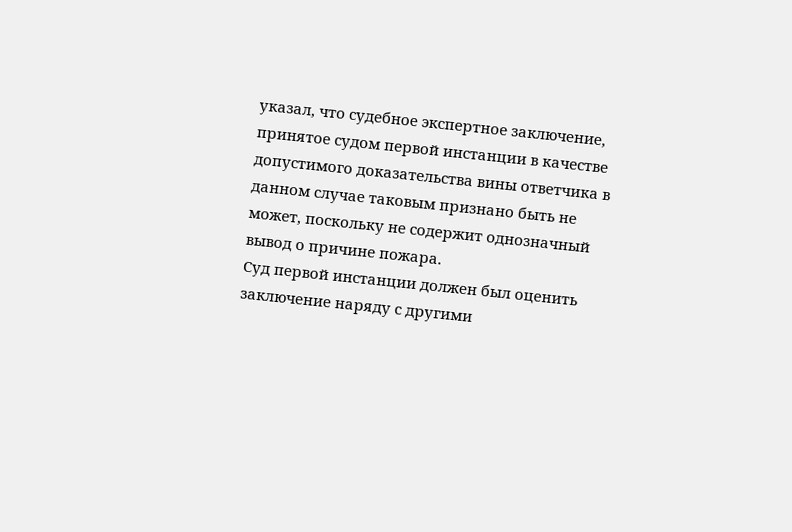указал, что судебное экспертное заключение, принятое судом первой инстанции в качестве допустимого доказательства вины ответчика в данном случае таковым признано быть не может, поскольку не содержит однозначный вывод о причине пожара.
Суд первой инстанции должен был оценить заключение наряду с другими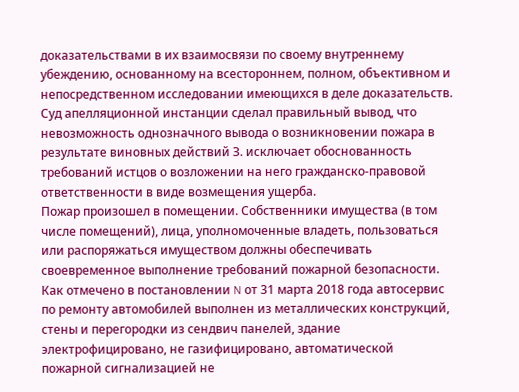доказательствами в их взаимосвязи по своему внутреннему убеждению, основанному на всестороннем, полном, объективном и непосредственном исследовании имеющихся в деле доказательств.
Суд апелляционной инстанции сделал правильный вывод, что невозможность однозначного вывода о возникновении пожара в результате виновных действий З. исключает обоснованность требований истцов о возложении на него гражданско-правовой ответственности в виде возмещения ущерба.
Пожар произошел в помещении. Собственники имущества (в том числе помещений), лица, уполномоченные владеть, пользоваться или распоряжаться имуществом должны обеспечивать своевременное выполнение требований пожарной безопасности.
Как отмечено в постановлении N от 31 марта 2018 года автосервис по ремонту автомобилей выполнен из металлических конструкций, стены и перегородки из сендвич панелей, здание электрофицировано, не газифицировано, автоматической пожарной сигнализацией не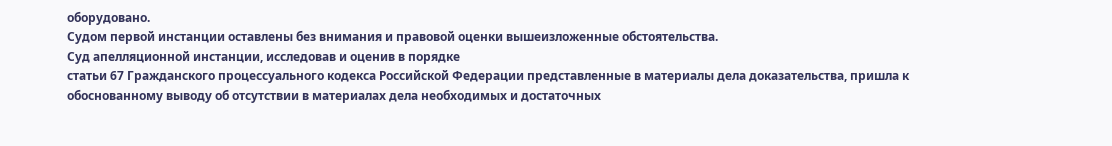оборудовано.
Судом первой инстанции оставлены без внимания и правовой оценки вышеизложенные обстоятельства.
Суд апелляционной инстанции, исследовав и оценив в порядке
статьи 67 Гражданского процессуального кодекса Российской Федерации представленные в материалы дела доказательства, пришла к обоснованному выводу об отсутствии в материалах дела необходимых и достаточных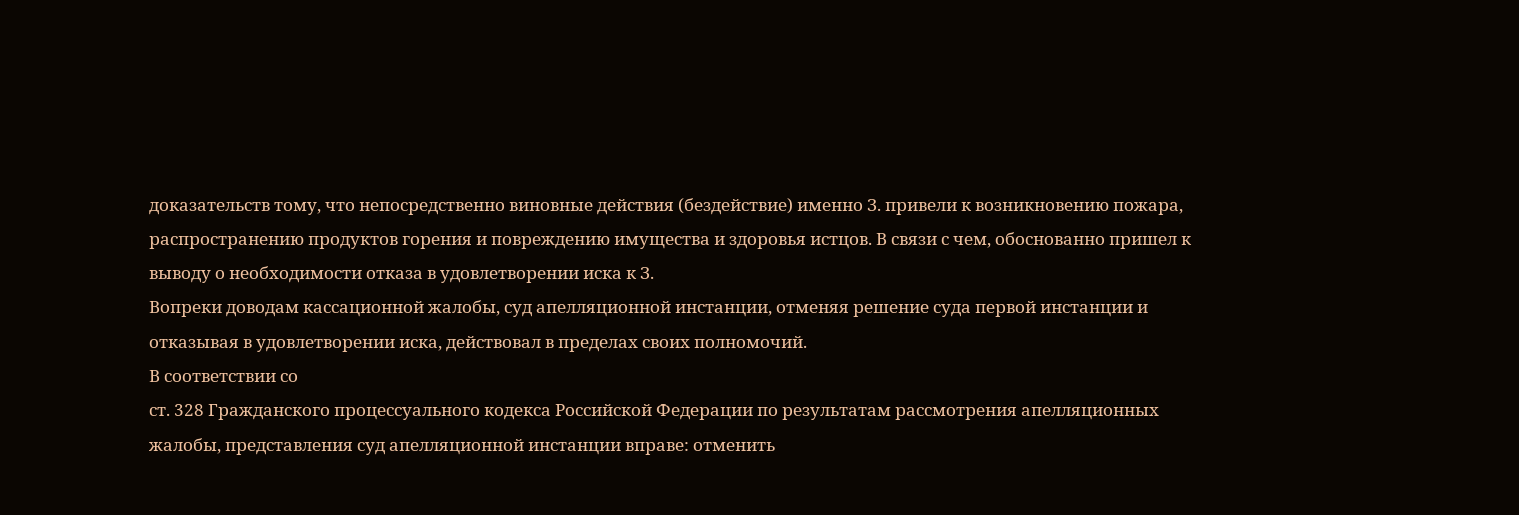доказательств тому, что непосредственно виновные действия (бездействие) именно З. привели к возникновению пожара, распространению продуктов горения и повреждению имущества и здоровья истцов. В связи с чем, обоснованно пришел к выводу о необходимости отказа в удовлетворении иска к З.
Вопреки доводам кассационной жалобы, суд апелляционной инстанции, отменяя решение суда первой инстанции и отказывая в удовлетворении иска, действовал в пределах своих полномочий.
В соответствии со
ст. 328 Гражданского процессуального кодекса Российской Федерации по результатам рассмотрения апелляционных жалобы, представления суд апелляционной инстанции вправе: отменить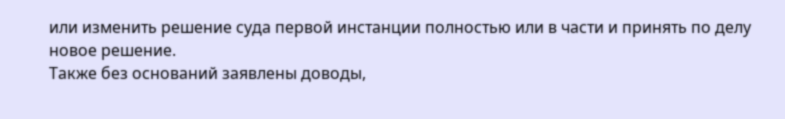или изменить решение суда первой инстанции полностью или в части и принять по делу новое решение.
Также без оснований заявлены доводы,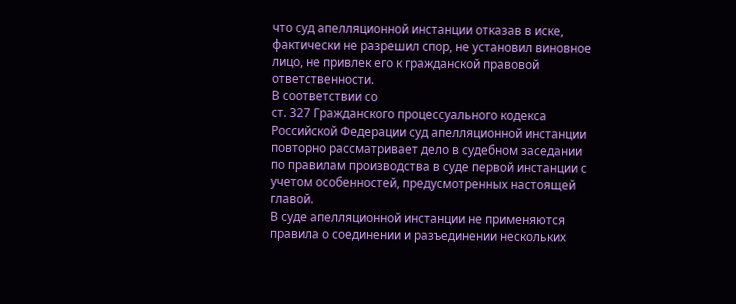что суд апелляционной инстанции отказав в иске, фактически не разрешил спор, не установил виновное лицо, не привлек его к гражданской правовой ответственности.
В соответствии со
ст. 327 Гражданского процессуального кодекса Российской Федерации суд апелляционной инстанции повторно рассматривает дело в судебном заседании по правилам производства в суде первой инстанции с учетом особенностей, предусмотренных настоящей главой.
В суде апелляционной инстанции не применяются правила о соединении и разъединении нескольких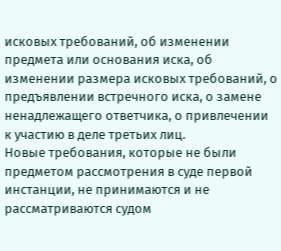исковых требований, об изменении предмета или основания иска, об изменении размера исковых требований, о предъявлении встречного иска, о замене ненадлежащего ответчика, о привлечении к участию в деле третьих лиц.
Новые требования, которые не были предметом рассмотрения в суде первой инстанции, не принимаются и не рассматриваются судом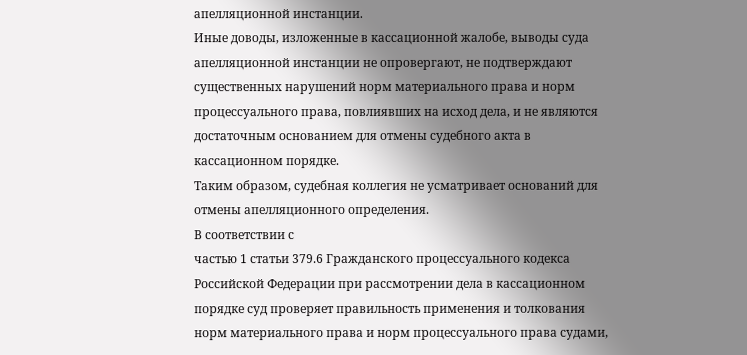апелляционной инстанции.
Иные доводы, изложенные в кассационной жалобе, выводы суда апелляционной инстанции не опровергают, не подтверждают существенных нарушений норм материального права и норм процессуального права, повлиявших на исход дела, и не являются достаточным основанием для отмены судебного акта в кассационном порядке.
Таким образом, судебная коллегия не усматривает оснований для отмены апелляционного определения.
В соответствии с
частью 1 статьи 379.6 Гражданского процессуального кодекса Российской Федерации при рассмотрении дела в кассационном порядке суд проверяет правильность применения и толкования норм материального права и норм процессуального права судами,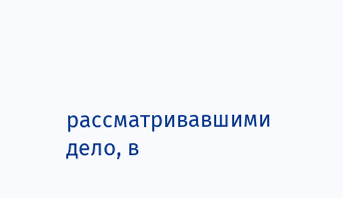рассматривавшими дело, в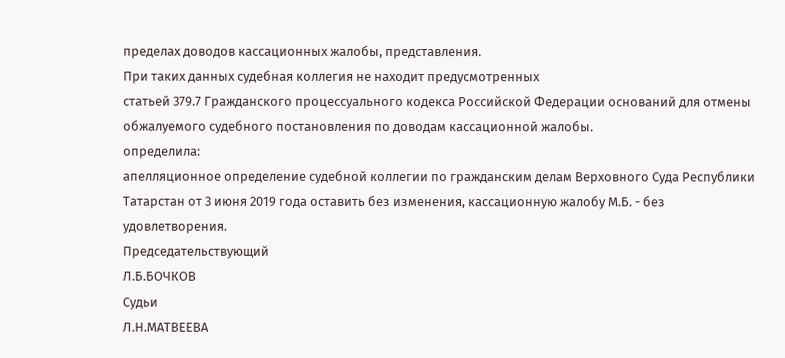пределах доводов кассационных жалобы, представления.
При таких данных судебная коллегия не находит предусмотренных
статьей 379.7 Гражданского процессуального кодекса Российской Федерации оснований для отмены обжалуемого судебного постановления по доводам кассационной жалобы.
определила:
апелляционное определение судебной коллегии по гражданским делам Верховного Суда Республики Татарстан от 3 июня 2019 года оставить без изменения, кассационную жалобу М.Б. - без удовлетворения.
Председательствующий
Л.Б.БОЧКОВ
Судьи
Л.Н.МАТВЕЕВА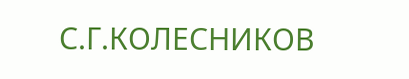С.Г.КОЛЕСНИКОВ